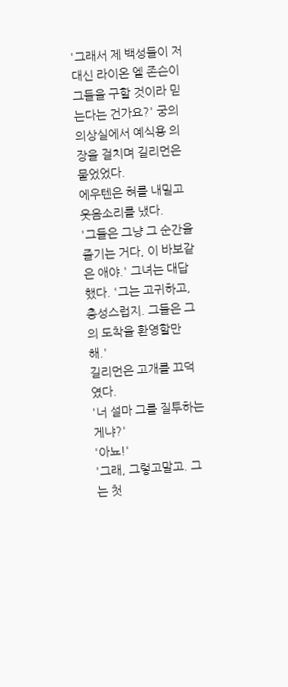'그래서 제 백성들이 저 대신 라이온 엘 존슨이 그들을 구할 것이라 믿는다는 건가요?' 궁의 의상실에서 예식용 의장을 걸치며 길리먼은 물었었다.
에우텐은 혀를 내밀고 웃음소리를 냈다.
'그들은 그냥 그 순간을 즐기는 거다, 이 바보같은 애야.' 그녀는 대답했다. '그는 고귀하고, 충성스럽지. 그들은 그의 도착을 환영할만해.'
길리먼은 고개를 끄덕였다.
'너 설마 그를 질투하는 게냐?'
'아뇨!'
'그래, 그렇고말고. 그는 첫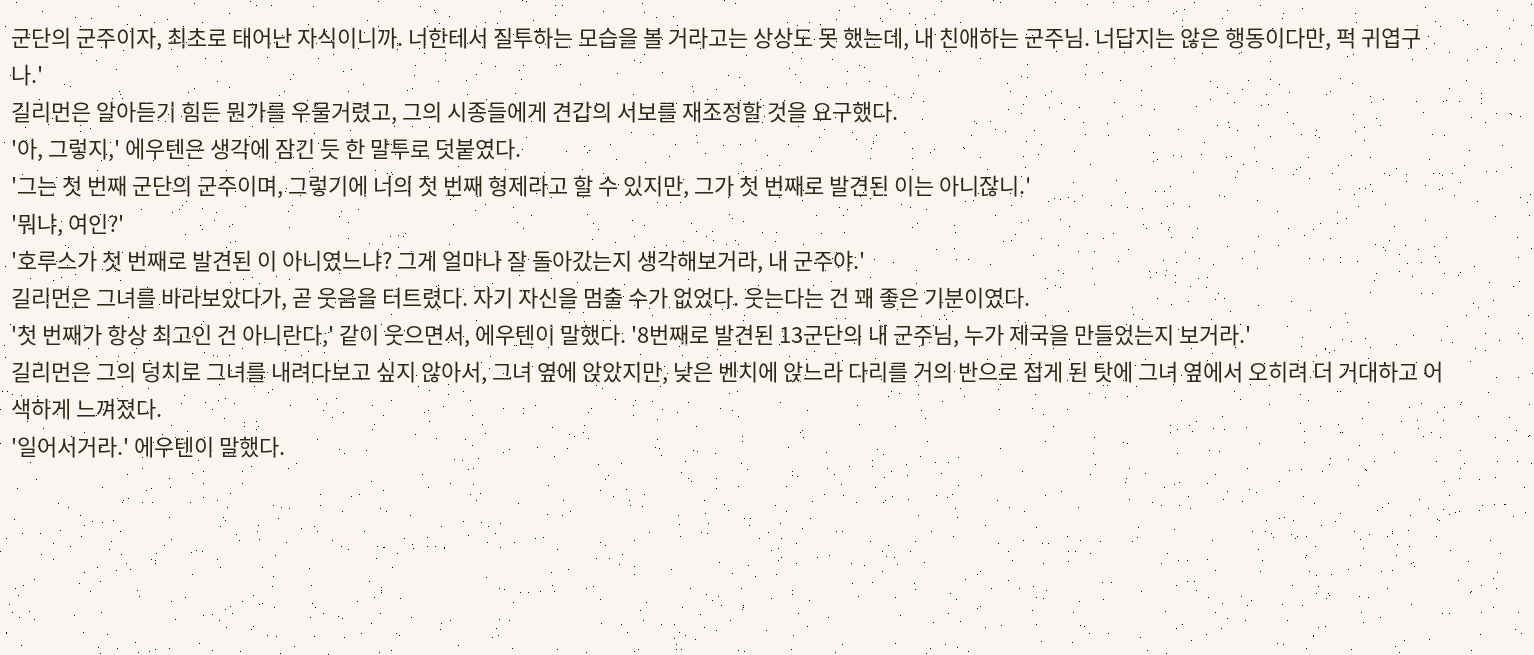군단의 군주이자, 최초로 태어난 자식이니까. 너한테서 질투하는 모습을 볼 거라고는 상상도 못 했는데, 내 친애하는 군주님. 너답지는 않은 행동이다만, 퍽 귀엽구나.'
길리먼은 알아듣기 힘든 뭔가를 우물거렸고, 그의 시종들에게 견갑의 서보를 재조정할 것을 요구했다.
'아, 그렇지,' 에우텐은 생각에 잠긴 듯 한 말투로 덧붙였다.
'그는 첫 번째 군단의 군주이며, 그렇기에 너의 첫 번째 형제라고 할 수 있지만, 그가 첫 번째로 발견된 이는 아니잖니.'
'뭐냐, 여인?'
'호루스가 첫 번째로 발견된 이 아니였느냐? 그게 얼마나 잘 돌아갔는지 생각해보거라, 내 군주야.'
길리먼은 그녀를 바라보았다가, 곧 웃음을 터트렸다. 자기 자신을 멈출 수가 없었다. 웃는다는 건 꽤 좋은 기분이였다.
'첫 번째가 항상 최고인 건 아니란다,' 같이 웃으면서, 에우텐이 말했다. '8번째로 발견된 13군단의 내 군주님, 누가 제국을 만들었는지 보거라.'
길리먼은 그의 덩치로 그녀를 내려다보고 싶지 않아서, 그녀 옆에 앉았지만, 낮은 벤치에 앉느라 다리를 거의 반으로 접게 된 탓에 그녀 옆에서 오히려 더 거대하고 어색하게 느껴졌다.
'일어서거라.' 에우텐이 말했다.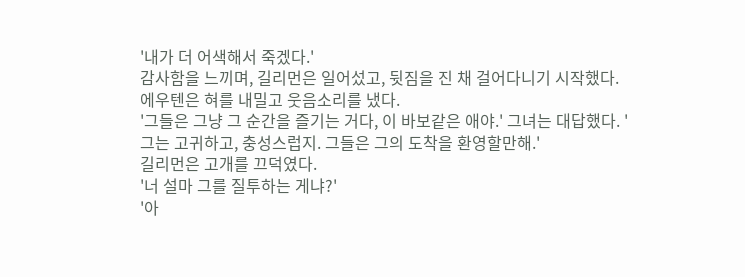'내가 더 어색해서 죽겠다.'
감사함을 느끼며, 길리먼은 일어섰고, 뒷짐을 진 채 걸어다니기 시작했다.
에우텐은 혀를 내밀고 웃음소리를 냈다.
'그들은 그냥 그 순간을 즐기는 거다, 이 바보같은 애야.' 그녀는 대답했다. '그는 고귀하고, 충성스럽지. 그들은 그의 도착을 환영할만해.'
길리먼은 고개를 끄덕였다.
'너 설마 그를 질투하는 게냐?'
'아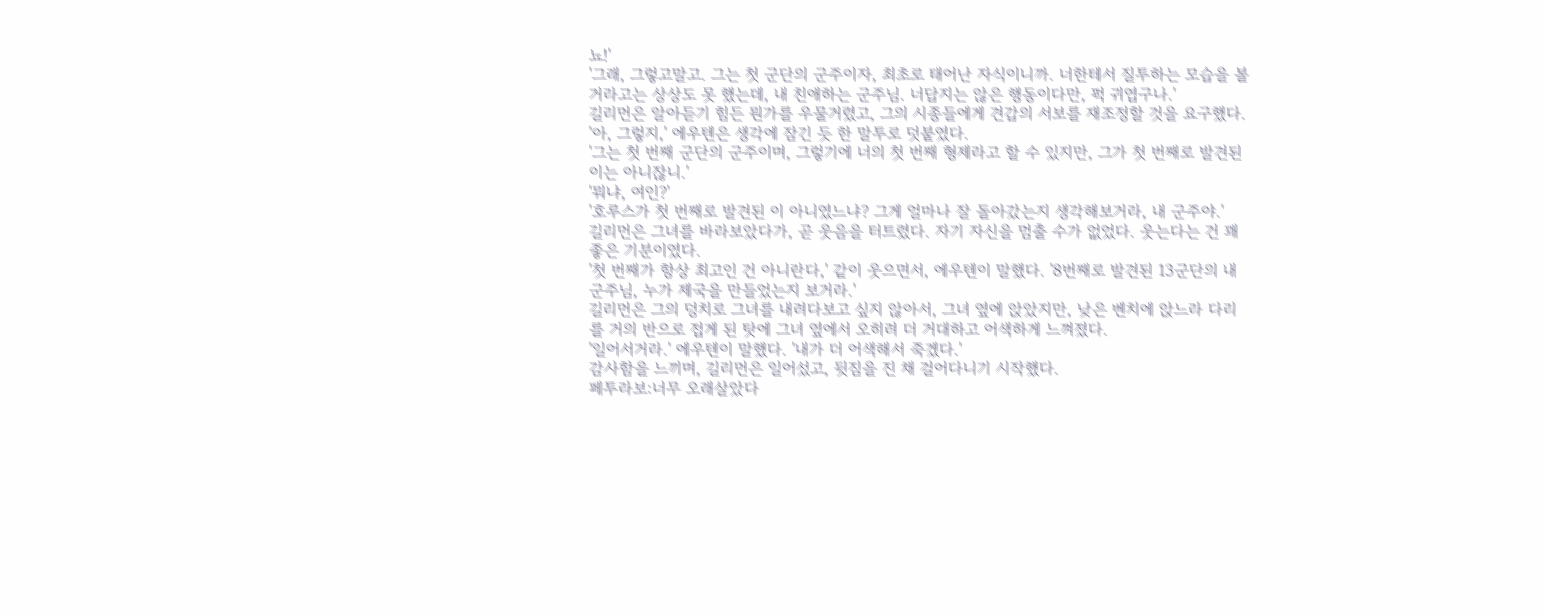뇨!'
'그래, 그렇고말고. 그는 첫 군단의 군주이자, 최초로 태어난 자식이니까. 너한테서 질투하는 모습을 볼 거라고는 상상도 못 했는데, 내 친애하는 군주님. 너답지는 않은 행동이다만, 퍽 귀엽구나.'
길리먼은 알아듣기 힘든 뭔가를 우물거렸고, 그의 시종들에게 견갑의 서보를 재조정할 것을 요구했다.
'아, 그렇지,' 에우텐은 생각에 잠긴 듯 한 말투로 덧붙였다.
'그는 첫 번째 군단의 군주이며, 그렇기에 너의 첫 번째 형제라고 할 수 있지만, 그가 첫 번째로 발견된 이는 아니잖니.'
'뭐냐, 여인?'
'호루스가 첫 번째로 발견된 이 아니였느냐? 그게 얼마나 잘 돌아갔는지 생각해보거라, 내 군주야.'
길리먼은 그녀를 바라보았다가, 곧 웃음을 터트렸다. 자기 자신을 멈출 수가 없었다. 웃는다는 건 꽤 좋은 기분이였다.
'첫 번째가 항상 최고인 건 아니란다,' 같이 웃으면서, 에우텐이 말했다. '8번째로 발견된 13군단의 내 군주님, 누가 제국을 만들었는지 보거라.'
길리먼은 그의 덩치로 그녀를 내려다보고 싶지 않아서, 그녀 옆에 앉았지만, 낮은 벤치에 앉느라 다리를 거의 반으로 접게 된 탓에 그녀 옆에서 오히려 더 거대하고 어색하게 느껴졌다.
'일어서거라.' 에우텐이 말했다. '내가 더 어색해서 죽겠다.'
감사함을 느끼며, 길리먼은 일어섰고, 뒷짐을 진 채 걸어다니기 시작했다.
페투라보:너무 오래살았다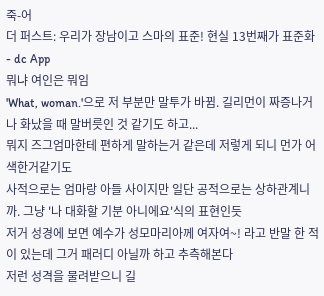죽-어
더 퍼스트: 우리가 장남이고 스마의 표준! 현실 13번째가 표준화 - dc App
뭐냐 여인은 뭐임
'What, woman.'으로 저 부분만 말투가 바뀜. 길리먼이 짜증나거나 화났을 때 말버릇인 것 같기도 하고...
뭐지 즈그엄마한테 편하게 말하는거 같은데 저렇게 되니 먼가 어색한거같기도
사적으로는 엄마랑 아들 사이지만 일단 공적으로는 상하관계니까. 그냥 '나 대화할 기분 아니에요'식의 표현인듯
저거 성경에 보면 예수가 성모마리아께 여자여~! 라고 반말 한 적이 있는데 그거 패러디 아닐까 하고 추측해본다
저런 성격을 물려받으니 길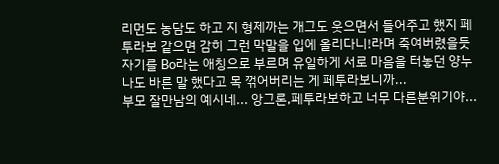리먼도 농담도 하고 지 형제까는 개그도 웃으면서 들어주고 했지 페투라보 같으면 감히 그런 막말을 입에 올리다니!라며 죽여버렸을듯
자기를 Bo라는 애칭으로 부르며 유일하게 서로 마음을 터놓던 양누나도 바른 말 했다고 목 꺾어버리는 게 페투라보니까...
부모 잘만남의 예시네... 앙그론,페투라보하고 너무 다른분위기야...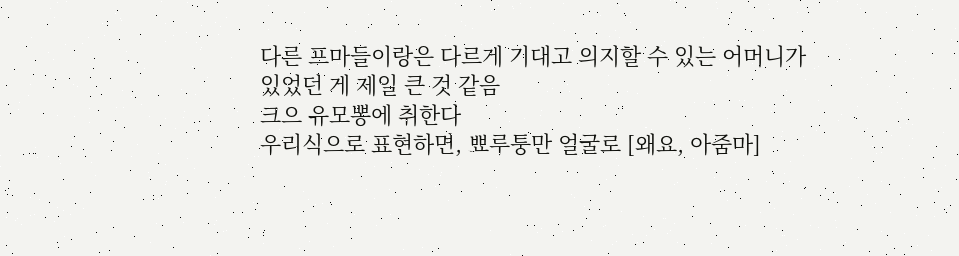다른 프마들이랑은 다르게 기대고 의지할 수 있는 어머니가 있었던 게 제일 큰 것 같음
크으 유모뽕에 취한다
우리식으로 표현하면, 뾰루퉁만 얼굴로 [왜요, 아줌마]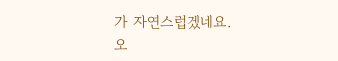가 자연스럽겠네요.
오